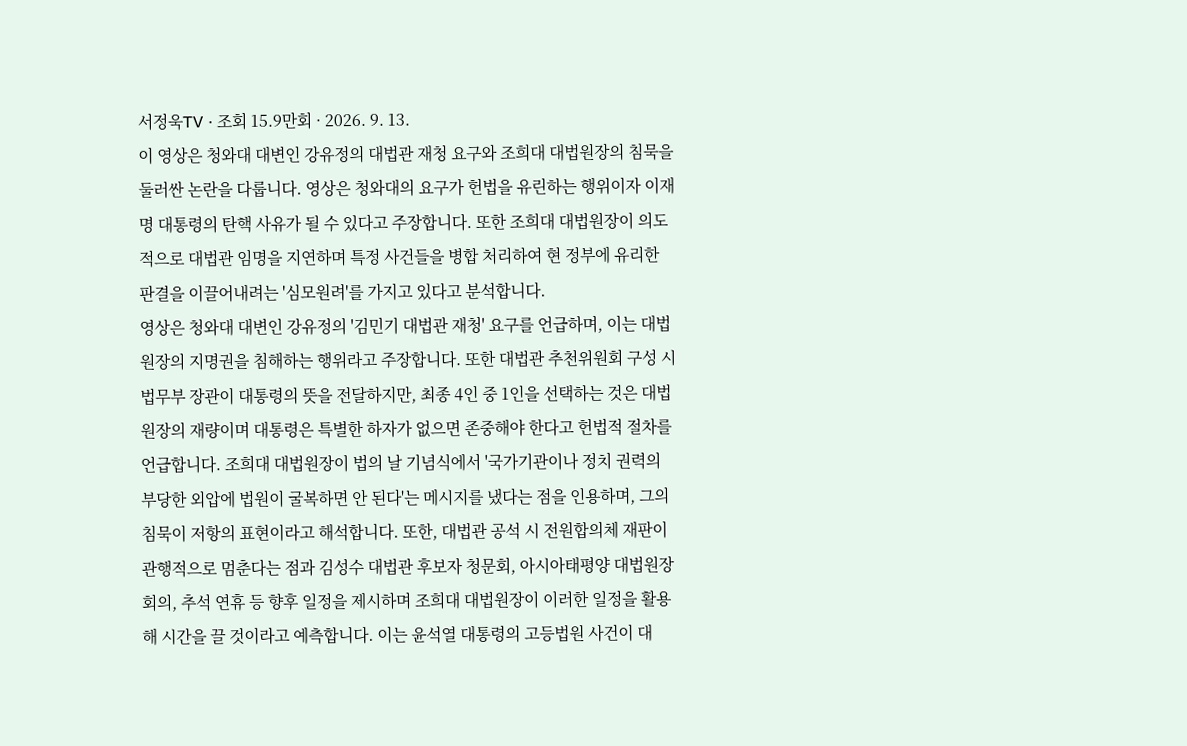서정욱TV · 조회 15.9만회 · 2026. 9. 13.
이 영상은 청와대 대변인 강유정의 대법관 재청 요구와 조희대 대법원장의 침묵을 둘러싼 논란을 다룹니다. 영상은 청와대의 요구가 헌법을 유린하는 행위이자 이재명 대통령의 탄핵 사유가 될 수 있다고 주장합니다. 또한 조희대 대법원장이 의도적으로 대법관 임명을 지연하며 특정 사건들을 병합 처리하여 현 정부에 유리한 판결을 이끌어내려는 '심모원려'를 가지고 있다고 분석합니다.
영상은 청와대 대변인 강유정의 '김민기 대법관 재청' 요구를 언급하며, 이는 대법원장의 지명권을 침해하는 행위라고 주장합니다. 또한 대법관 추천위원회 구성 시 법무부 장관이 대통령의 뜻을 전달하지만, 최종 4인 중 1인을 선택하는 것은 대법원장의 재량이며 대통령은 특별한 하자가 없으면 존중해야 한다고 헌법적 절차를 언급합니다. 조희대 대법원장이 법의 날 기념식에서 '국가기관이나 정치 권력의 부당한 외압에 법원이 굴복하면 안 된다'는 메시지를 냈다는 점을 인용하며, 그의 침묵이 저항의 표현이라고 해석합니다. 또한, 대법관 공석 시 전원합의체 재판이 관행적으로 멈춘다는 점과 김성수 대법관 후보자 청문회, 아시아태평양 대법원장 회의, 추석 연휴 등 향후 일정을 제시하며 조희대 대법원장이 이러한 일정을 활용해 시간을 끌 것이라고 예측합니다. 이는 윤석열 대통령의 고등법원 사건이 대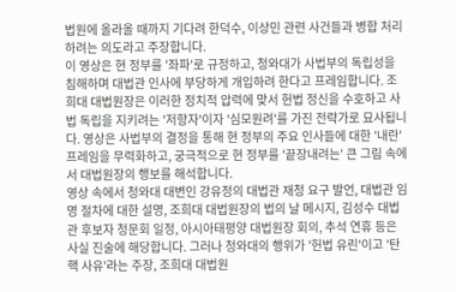법원에 올라올 때까지 기다려 한덕수, 이상민 관련 사건들과 병합 처리하려는 의도라고 주장합니다.
이 영상은 현 정부를 '좌파'로 규정하고, 청와대가 사법부의 독립성을 침해하며 대법관 인사에 부당하게 개입하려 한다고 프레임합니다. 조희대 대법원장은 이러한 정치적 압력에 맞서 헌법 정신을 수호하고 사법 독립을 지키려는 '저항자'이자 '심모원려'를 가진 전략가로 묘사됩니다. 영상은 사법부의 결정을 통해 현 정부의 주요 인사들에 대한 '내란' 프레임을 무력화하고, 궁극적으로 현 정부를 '끝장내려는' 큰 그림 속에서 대법원장의 행보를 해석합니다.
영상 속에서 청와대 대변인 강유정의 대법관 재청 요구 발언, 대법관 임명 절차에 대한 설명, 조희대 대법원장의 법의 날 메시지, 김성수 대법관 후보자 청문회 일정, 아시아태평양 대법원장 회의, 추석 연휴 등은 사실 진술에 해당합니다. 그러나 청와대의 행위가 '헌법 유린'이고 '탄핵 사유'라는 주장, 조희대 대법원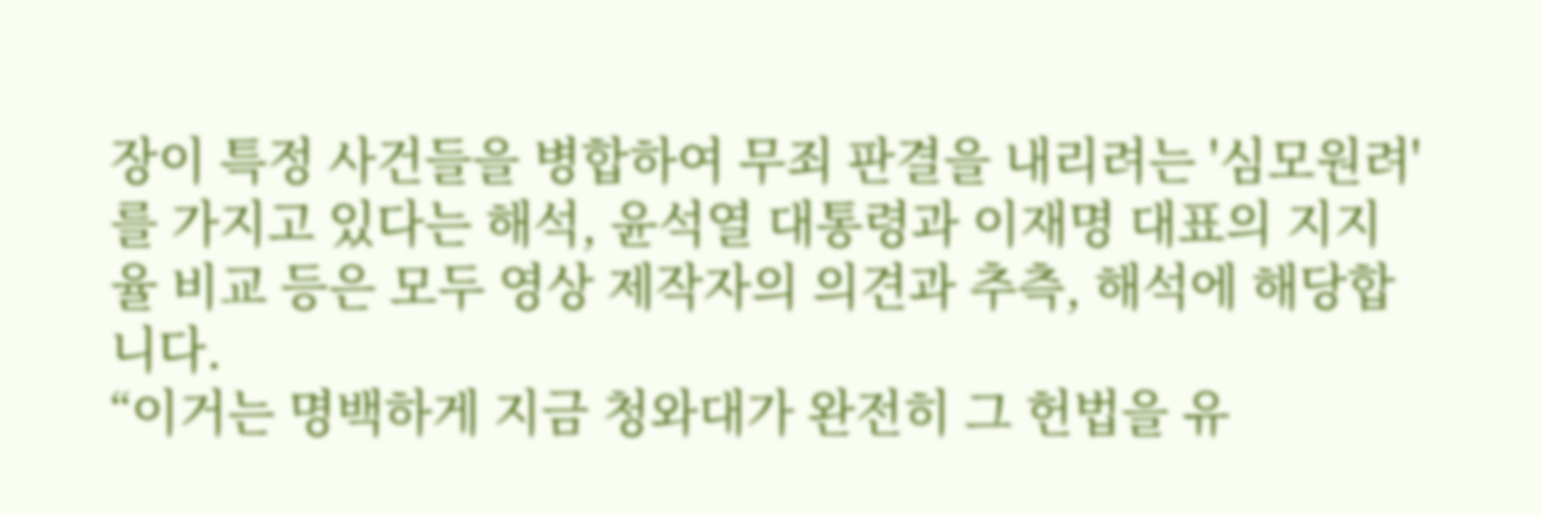장이 특정 사건들을 병합하여 무죄 판결을 내리려는 '심모원려'를 가지고 있다는 해석, 윤석열 대통령과 이재명 대표의 지지율 비교 등은 모두 영상 제작자의 의견과 추측, 해석에 해당합니다.
“이거는 명백하게 지금 청와대가 완전히 그 헌법을 유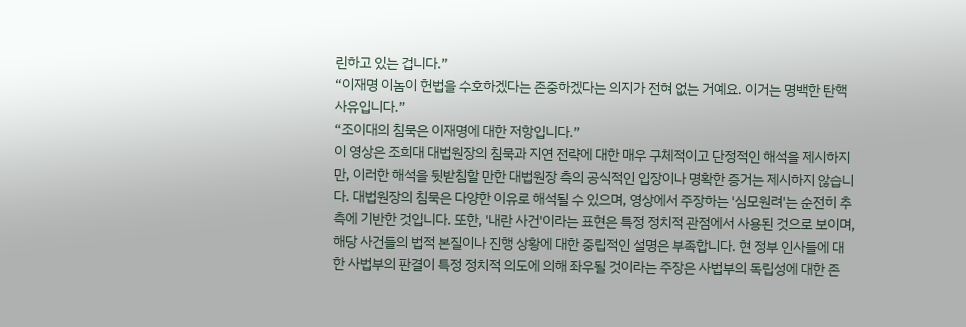린하고 있는 겁니다.”
“이재명 이놈이 헌법을 수호하겠다는 존중하겠다는 의지가 전혀 없는 거예요. 이거는 명백한 탄핵 사유입니다.”
“조이대의 침묵은 이재명에 대한 저항입니다.”
이 영상은 조희대 대법원장의 침묵과 지연 전략에 대한 매우 구체적이고 단정적인 해석을 제시하지만, 이러한 해석을 뒷받침할 만한 대법원장 측의 공식적인 입장이나 명확한 증거는 제시하지 않습니다. 대법원장의 침묵은 다양한 이유로 해석될 수 있으며, 영상에서 주장하는 '심모원려'는 순전히 추측에 기반한 것입니다. 또한, '내란 사건'이라는 표현은 특정 정치적 관점에서 사용된 것으로 보이며, 해당 사건들의 법적 본질이나 진행 상황에 대한 중립적인 설명은 부족합니다. 현 정부 인사들에 대한 사법부의 판결이 특정 정치적 의도에 의해 좌우될 것이라는 주장은 사법부의 독립성에 대한 존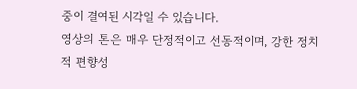중이 결여된 시각일 수 있습니다.
영상의 톤은 매우 단정적이고 선동적이며, 강한 정치적 편향성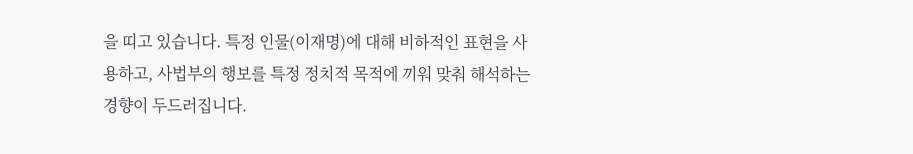을 띠고 있습니다. 특정 인물(이재명)에 대해 비하적인 표현을 사용하고, 사법부의 행보를 특정 정치적 목적에 끼워 맞춰 해석하는 경향이 두드러집니다.